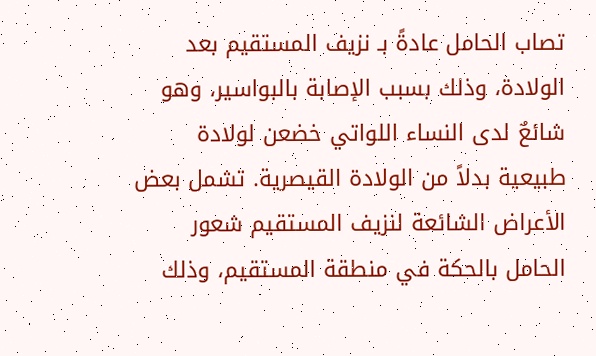تصاب الحامل عادةً بـ نزيف المستقيم بعد الولادة، وذلك بسبب الإصابة بالبواسير، وهو شائعٌ لدى النساء اللواتي خضعن لولادة طبيعية بدلاً من الولادة القيصرية. تشمل بعض الأعراض الشائعة لنزيف المستقيم شعور الحامل بالحكة في منطقة المستقيم، وذلك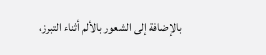بالإضافة إلى الشعور بالألم أثناء التبرز،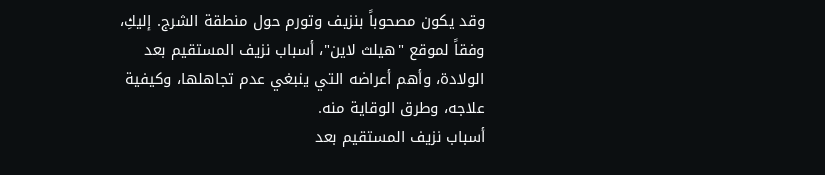وقد يكون مصحوباً بنزيف وتورم حول منطقة الشرج. إليكِ، وفقاً لموقع "هيلث لاين"، أسباب نزيف المستقيم بعد الولادة، وأهم أعراضه التي ينبغي عدم تجاهلها، وكيفية علاجه، وطرق الوقاية منه.
أسباب نزيف المستقيم بعد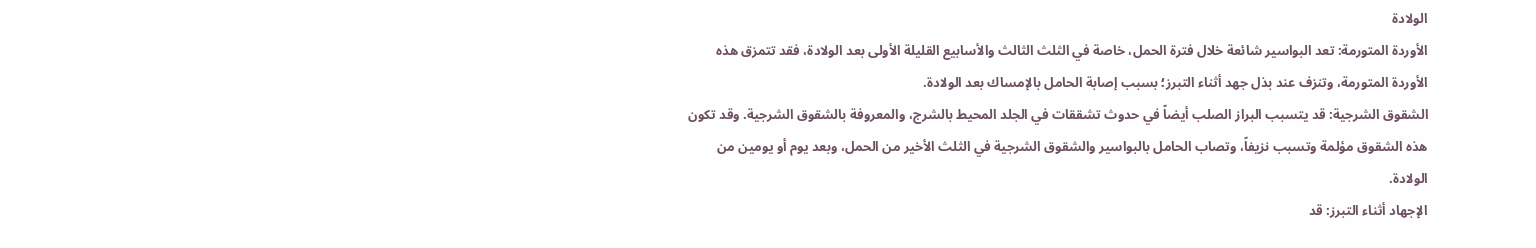الولادة
الأوردة المتورمة: تعد البواسير شائعة خلال فترة الحمل، خاصة في الثلث الثالث والأسابيع القليلة الأولى بعد الولادة، فقد تتمزق هذه الأوردة المتورمة، وتنزف عند بذل جهد أثناء التبرز؛ بسبب إصابة الحامل بالإمساك بعد الولادة.
الشقوق الشرجية: قد يتسبب البراز الصلب أيضاً في حدوث تشققات في الجلد المحيط بالشرج، والمعروفة بالشقوق الشرجية. وقد تكون هذه الشقوق مؤلمة وتسبب نزيفاً، وتصاب الحامل بالبواسير والشقوق الشرجية في الثلث الأخير من الحمل، وبعد يوم أو يومين من الولادة.
الإجهاد أثناء التبرز: قد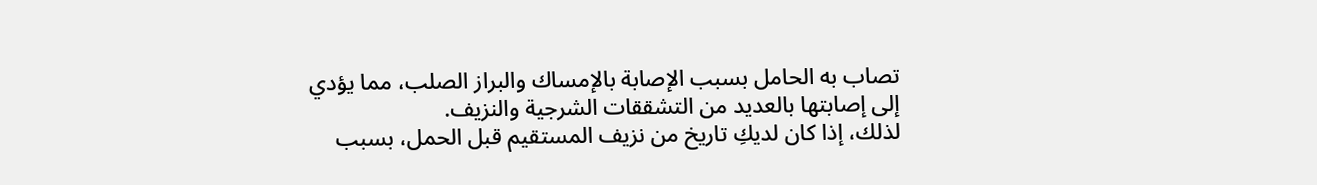تصاب به الحامل بسبب الإصابة بالإمساك والبراز الصلب، مما يؤدي إلى إصابتها بالعديد من التشققات الشرجية والنزيف.
لذلك، إذا كان لديكِ تاريخ من نزيف المستقيم قبل الحمل، بسبب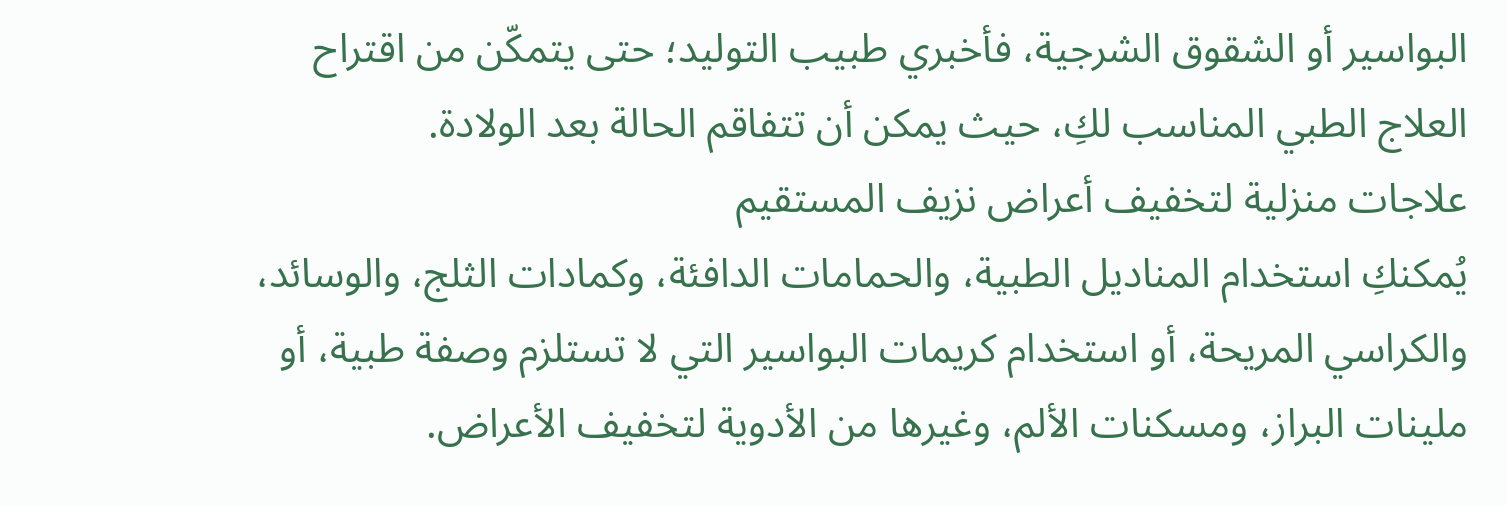البواسير أو الشقوق الشرجية، فأخبري طبيب التوليد؛ حتى يتمكّن من اقتراح العلاج الطبي المناسب لكِ، حيث يمكن أن تتفاقم الحالة بعد الولادة.
علاجات منزلية لتخفيف أعراض نزيف المستقيم
يُمكنكِ استخدام المناديل الطبية، والحمامات الدافئة، وكمادات الثلج، والوسائد، والكراسي المريحة، أو استخدام كريمات البواسير التي لا تستلزم وصفة طبية، أو ملينات البراز، ومسكنات الألم، وغيرها من الأدوية لتخفيف الأعراض.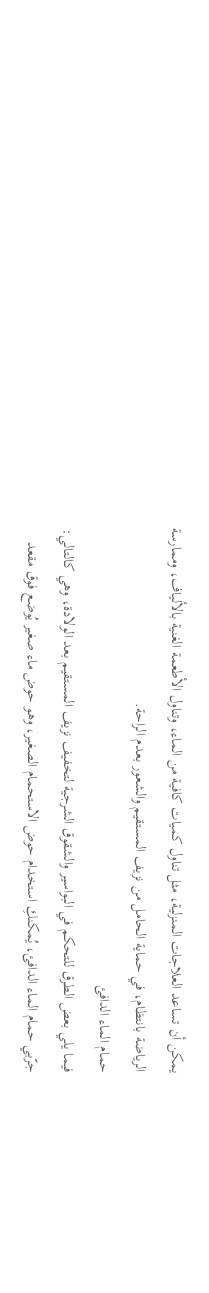يمكن أن تساعد العلاجات المنزلية، مثل تناول كميات كافية من الماء، وتناول الأطعمة الغنية بالألياف، وممارسة الرياضة بانتظام، في حماية الحامل من نزيف المستقيم والشعور بعدم الراحة.
حمام الماء الدافئ
فيما يلي بعض الطرق للتحكم في البواسير والشقوق الشرجية لتخفيف نزيف المستقيم بعد الولادة، وهي كالتالي:
جرّبي حمام الماء الدافئ، يُمكنكِ استخدام حوض الاستحمام الصغير، وهو حوض ماء صغير يُوضع فوق مقعد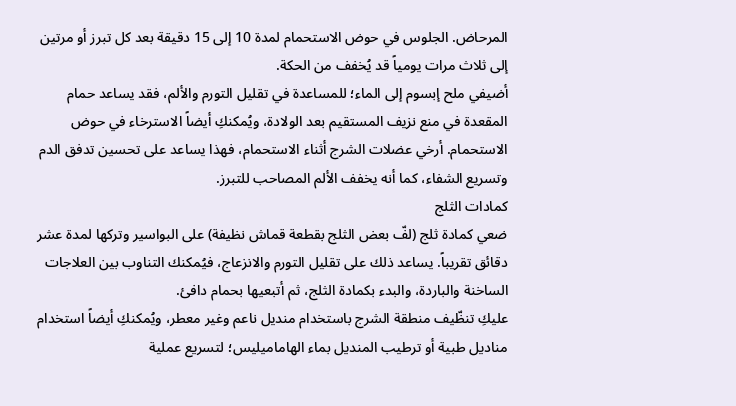المرحاض. الجلوس في حوض الاستحمام لمدة 10 إلى 15 دقيقة بعد كل تبرز أو مرتين إلى ثلاث مرات يومياً قد يُخفف من الحكة.
أضيفي ملح إبسوم إلى الماء؛ للمساعدة في تقليل التورم والألم، فقد يساعد حمام المقعدة في منع نزيف المستقيم بعد الولادة، ويُمكنكِ أيضاً الاسترخاء في حوض الاستحمام. أرخي عضلات الشرج أثناء الاستحمام، فهذا يساعد على تحسين تدفق الدم وتسريع الشفاء، كما أنه يخفف الألم المصاحب للتبرز.
كمادات الثلج
ضعي كمادة ثلج (لفّ بعض الثلج بقطعة قماش نظيفة) على البواسير وتركها لمدة عشر دقائق تقريباً. يساعد ذلك على تقليل التورم والانزعاج، فيُمكنك التناوب بين العلاجات الساخنة والباردة، والبدء بكمادة الثلج، ثم أتبعيها بحمام دافئ.
عليكِ تنظّيف منطقة الشرج باستخدام منديل ناعم وغير معطر، ويُمكنكِ أيضاً استخدام مناديل طبية أو ترطيب المنديل بماء الهاماميليس؛ لتسريع عملية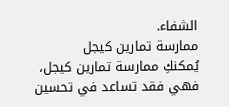الشفاء.
ممارسة تمارين كيجل
يُمكنكِ ممارسة تمارين كيجل، فهي فقد تساعد في تحسين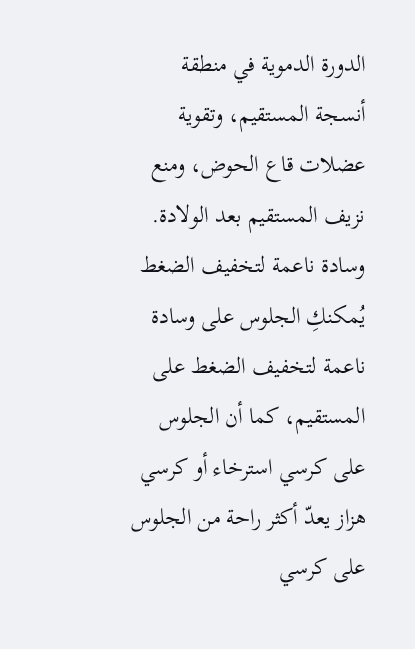الدورة الدموية في منطقة أنسجة المستقيم، وتقوية عضلات قاع الحوض، ومنع نزيف المستقيم بعد الولادة.
وسادة ناعمة لتخفيف الضغط
يُمكنكِ الجلوس على وسادة ناعمة لتخفيف الضغط على المستقيم، كما أن الجلوس على كرسي استرخاء أو كرسي هزاز يعدّ أكثر راحة من الجلوس على كرسي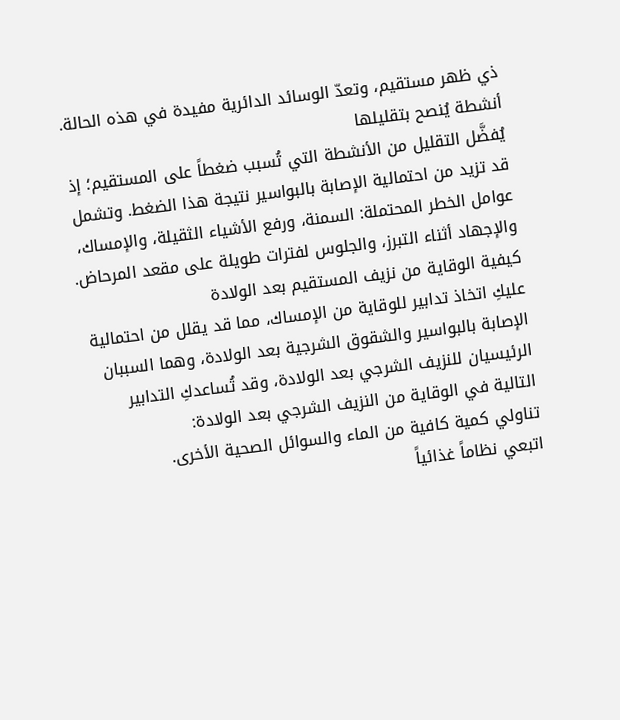ذي ظهر مستقيم، وتعدّ الوسائد الدائرية مفيدة في هذه الحالة.
أنشطة يُنصح بتقليلها
يُفضَّل التقليل من الأنشطة التي تُسبب ضغطاً على المستقيم؛ إذ قد تزيد من احتمالية الإصابة بالبواسير نتيجة هذا الضغط. وتشمل عوامل الخطر المحتملة: السمنة، ورفع الأشياء الثقيلة، والإمساك، والإجهاد أثناء التبرز، والجلوس لفترات طويلة على مقعد المرحاض.
كيفية الوقاية من نزيف المستقيم بعد الولادة
عليكِ اتخاذ تدابير للوقاية من الإمساك، مما قد يقلل من احتمالية الإصابة بالبواسير والشقوق الشرجية بعد الولادة، وهما السببان الرئيسيان للنزيف الشرجي بعد الولادة، وقد تُساعدكِ التدابير التالية في الوقاية من النزيف الشرجي بعد الولادة:
تناولي كمية كافية من الماء والسوائل الصحية الأخرى.
اتبعي نظاماً غذائياً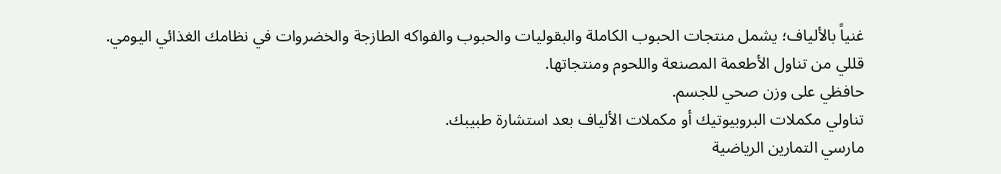غنياً بالألياف؛ يشمل منتجات الحبوب الكاملة والبقوليات والحبوب والفواكه الطازجة والخضروات في نظامك الغذائي اليومي.
قللي من تناول الأطعمة المصنعة واللحوم ومنتجاتها.
حافظي على وزن صحي للجسم.
تناولي مكملات البروبيوتيك أو مكملات الألياف بعد استشارة طبيبك.
مارسي التمارين الرياضية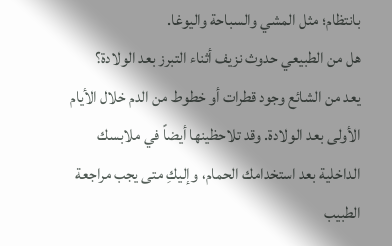بانتظام؛ مثل المشي والسباحة واليوغا.
هل من الطبيعي حدوث نزيف أثناء التبرز بعد الولادة؟
يعد من الشائع وجود قطرات أو خطوط من الدم خلال الأيام الأولى بعد الولادة. وقد تلاحظينها أيضاً في ملابسك الداخلية بعد استخدامك الحمام، وإليكِ متى يجب مراجعة الطبيب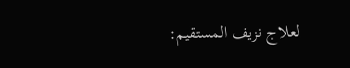لعلاج نزيف المستقيم: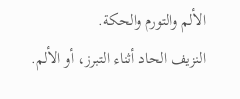الألم والتورم والحكة.
النزيف الحاد أثناء التبرز، أو الألم.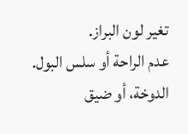تغير لون البراز.
عدم الراحة أو سلس البول.
الدوخة، أو ضيق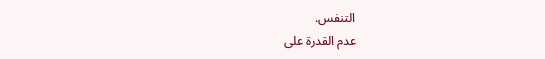التنفس.
عدم القدرة على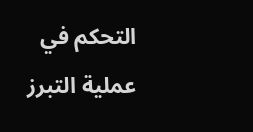التحكم في عملية التبرز